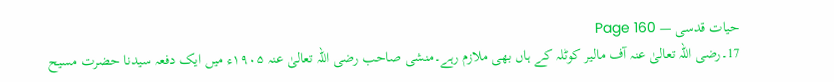حیات قدسی — Page 160
17۔رضی اللہ تعالیٰ عنہ آف مالیر کوٹلہ کے ہاں بھی ملازم رہے۔منشی صاحب رضی اللہ تعالیٰ عنہ ۱۹۰۵ء میں ایک دفعہ سیدنا حضرت مسیح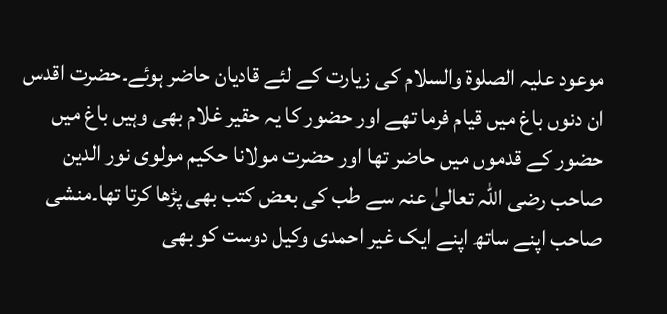موعود علیہ الصلوۃ والسلام کی زیارت کے لئے قادیان حاضر ہوئے۔حضرت اقدس ان دنوں باغ میں قیام فرما تھے اور حضور کا یہ حقیر غلام بھی وہیں باغ میں حضور کے قدموں میں حاضر تھا اور حضرت مولانا حکیم مولوی نور الدین صاحب رضی اللہ تعالیٰ عنہ سے طب کی بعض کتب بھی پڑھا کرتا تھا۔منشی صاحب اپنے ساتھ اپنے ایک غیر احمدی وکیل دوست کو بھی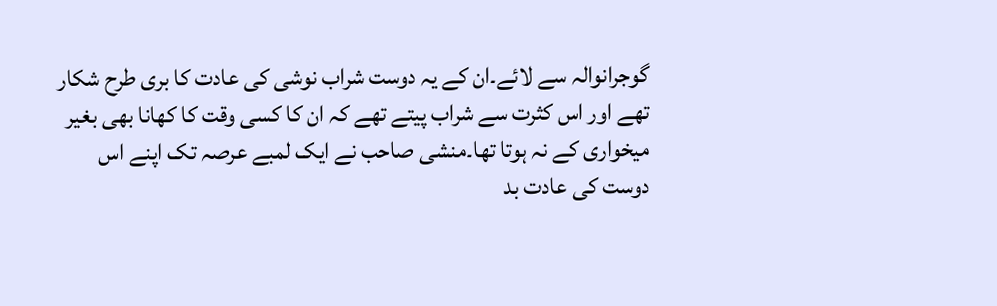گوجرانوالہ سے لائے۔ان کے یہ دوست شراب نوشی کی عادت کا بری طرح شکار تھے اور اس کثرت سے شراب پیتے تھے کہ ان کا کسی وقت کا کھانا بھی بغیر میخواری کے نہ ہوتا تھا۔منشی صاحب نے ایک لمبے عرصہ تک اپنے اس دوست کی عادت بد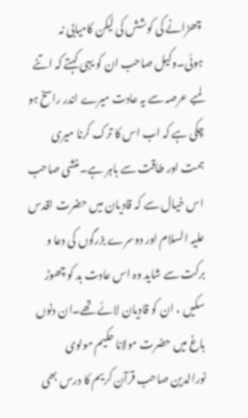چھڑانے کی کوشش کی لیکن کامیابی نہ ہوئی۔وکیل صاحب ان کو یہی کہتے کہ اتنے لمبے عرصہ سے یہ عادت میرے اندر راسخ ہو چکی ہے کہ اب اس کا ترک کرنا میری ہمت اور طاقت سے باہر ہے۔منشی صاحب اس خیال سے کہ قادیان میں حضرت اقدس علیہ السلام اور دوسرے بزرگوں کی دعا و برکت سے شاید وہ اس عادت بد کو چھوڑ سکیں ، ان کو قادیان لائے تھے۔ان دنوں باغ میں حضرت مولانا حکیم مولوی نورالدین صاحب قرآن کریم کا درس بھی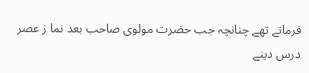فرماتے تھے چنانچہ جب حضرت مولوی صاحب بعد نما ز عصر درس دینے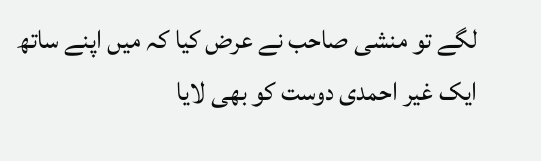لگے تو منشی صاحب نے عرض کیا کہ میں اپنے ساتھ ایک غیر احمدی دوست کو بھی لایا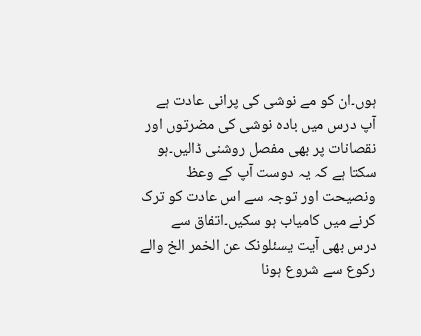ہوں۔ان کو مے نوشی کی پرانی عادت ہے آپ درس میں بادہ نوشی کی مضرتوں اور نقصانات پر بھی مفصل روشنی ڈالیں۔ہو سکتا ہے کہ یہ دوست آپ کے وعظ ونصیحت اور توجہ سے اس عادت کو ترک کرنے میں کامیاب ہو سکیں۔اتفاق سے درس بھی آیت یسئلونک عن الخمر الخ والے رکوع سے شروع ہونا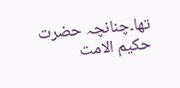تھا۔چنانچہ حضرت حکیم الامت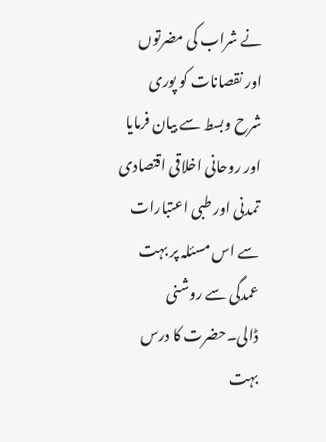نے شراب کی مضرتوں اور نقصانات کو پوری شرح وبسط سے بیان فرمایا اور روحانی اخلاقی اقتصادی تمدنی اور طبی اعتبارات سے اس مسئلہ پر بہت عمدگی سے روشنی ڈالی۔حضرت کا درس بہت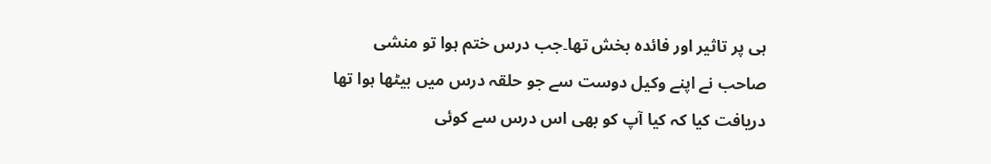ہی پر تاثیر اور فائدہ بخش تھا۔جب درس ختم ہوا تو منشی صاحب نے اپنے وکیل دوست سے جو حلقہ درس میں بیٹھا ہوا تھا دریافت کیا کہ کیا آپ کو بھی اس درس سے کوئی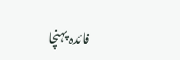فائدہ پہنچا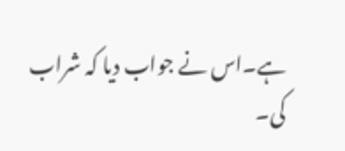ہے۔اس نے جواب دیا کہ شراب کی۔